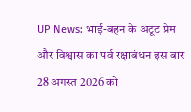UP News: भाई-बहन के अटूट प्रेम और विश्वास का पर्व रक्षाबंधन इस बार 28 अगस्त 2026 को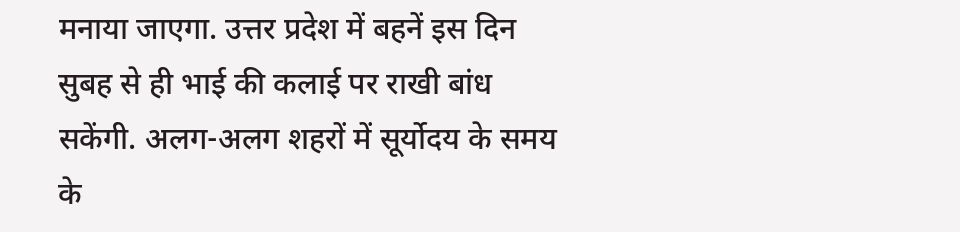मनाया जाएगा. उत्तर प्रदेश में बहनें इस दिन सुबह से ही भाई की कलाई पर राखी बांध सकेंगी. अलग-अलग शहरों में सूर्योदय के समय के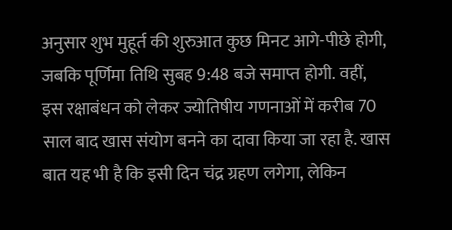अनुसार शुभ मुहूर्त की शुरुआत कुछ मिनट आगे-पीछे होगी, जबकि पूर्णिमा तिथि सुबह 9:48 बजे समाप्त होगी. वहीं, इस रक्षाबंधन को लेकर ज्योतिषीय गणनाओं में करीब 70 साल बाद खास संयोग बनने का दावा किया जा रहा है. खास बात यह भी है कि इसी दिन चंद्र ग्रहण लगेगा, लेकिन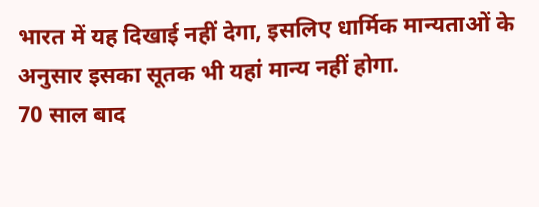भारत में यह दिखाई नहीं देगा, इसलिए धार्मिक मान्यताओं के अनुसार इसका सूतक भी यहां मान्य नहीं होगा.
70 साल बाद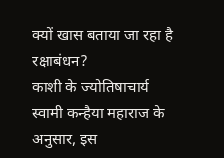क्यों खास बताया जा रहा है रक्षाबंधन?
काशी के ज्योतिषाचार्य स्वामी कन्हैया महाराज के अनुसार, इस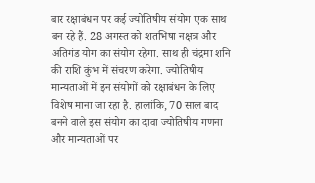बार रक्षाबंधन पर कई ज्योतिषीय संयोग एक साथ बन रहे हैं. 28 अगस्त को शतभिषा नक्षत्र और अतिगंड योग का संयोग रहेगा. साथ ही चंद्रमा शनि की राशि कुंभ में संचरण करेगा. ज्योतिषीय मान्यताओं में इन संयोगों को रक्षाबंधन के लिए विशेष माना जा रहा है. हालांकि, 70 साल बाद बनने वाले इस संयोग का दावा ज्योतिषीय गणना और मान्यताओं पर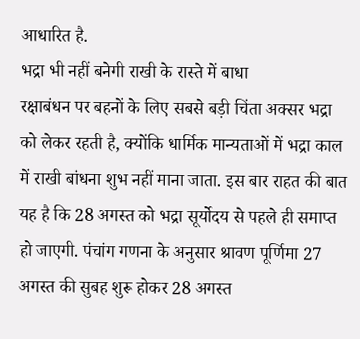आधारित है.
भद्रा भी नहीं बनेगी राखी के रास्ते में बाधा
रक्षाबंधन पर बहनों के लिए सबसे बड़ी चिंता अक्सर भद्रा को लेकर रहती है, क्योंकि धार्मिक मान्यताओं में भद्रा काल में राखी बांधना शुभ नहीं माना जाता. इस बार राहत की बात यह है कि 28 अगस्त को भद्रा सूर्योदय से पहले ही समाप्त हो जाएगी. पंचांग गणना के अनुसार श्रावण पूर्णिमा 27 अगस्त की सुबह शुरू होकर 28 अगस्त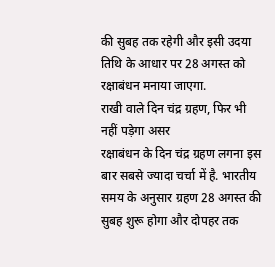की सुबह तक रहेगी और इसी उदया तिथि के आधार पर 28 अगस्त को रक्षाबंधन मनाया जाएगा.
राखी वाले दिन चंद्र ग्रहण, फिर भी नहीं पड़ेगा असर
रक्षाबंधन के दिन चंद्र ग्रहण लगना इस बार सबसे ज्यादा चर्चा में है. भारतीय समय के अनुसार ग्रहण 28 अगस्त की सुबह शुरू होगा और दोपहर तक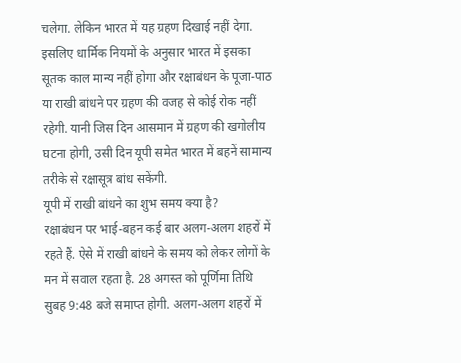चलेगा. लेकिन भारत में यह ग्रहण दिखाई नहीं देगा. इसलिए धार्मिक नियमों के अनुसार भारत में इसका सूतक काल मान्य नहीं होगा और रक्षाबंधन के पूजा-पाठ या राखी बांधने पर ग्रहण की वजह से कोई रोक नहीं रहेगी. यानी जिस दिन आसमान में ग्रहण की खगोलीय घटना होगी, उसी दिन यूपी समेत भारत में बहनें सामान्य तरीके से रक्षासूत्र बांध सकेंगी.
यूपी में राखी बांधने का शुभ समय क्या है?
रक्षाबंधन पर भाई-बहन कई बार अलग-अलग शहरों में रहते हैं. ऐसे में राखी बांधने के समय को लेकर लोगों के मन में सवाल रहता है. 28 अगस्त को पूर्णिमा तिथि सुबह 9:48 बजे समाप्त होगी. अलग-अलग शहरों में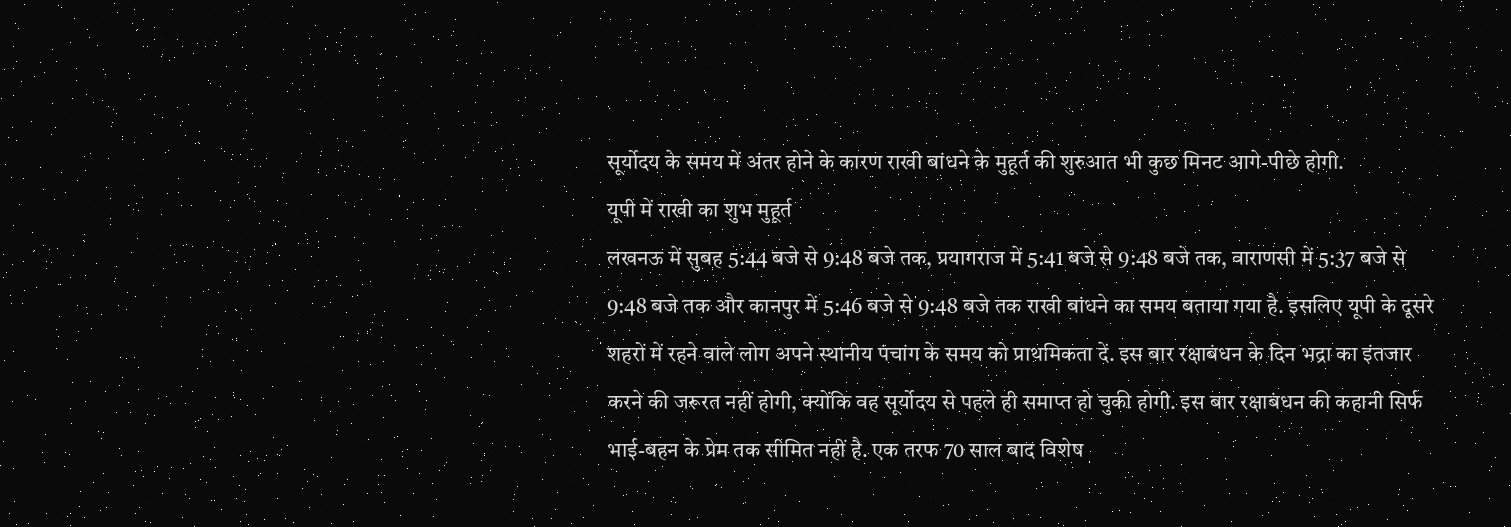सूर्योदय के समय में अंतर होने के कारण राखी बांधने के मुहूर्त की शुरुआत भी कुछ मिनट आगे-पीछे होगी.
यूपी में राखी का शुभ मुहूर्त
लखनऊ में सुबह 5:44 बजे से 9:48 बजे तक, प्रयागराज में 5:41 बजे से 9:48 बजे तक, वाराणसी में 5:37 बजे से 9:48 बजे तक और कानपुर में 5:46 बजे से 9:48 बजे तक राखी बांधने का समय बताया गया है. इसलिए यूपी के दूसरे शहरों में रहने वाले लोग अपने स्थानीय पंचांग के समय को प्राथमिकता दें. इस बार रक्षाबंधन के दिन भद्रा का इंतजार करने की जरूरत नहीं होगी, क्योंकि वह सूर्योदय से पहले ही समाप्त हो चुकी होगी. इस बार रक्षाबंधन की कहानी सिर्फ भाई-बहन के प्रेम तक सीमित नहीं है. एक तरफ 70 साल बाद विशेष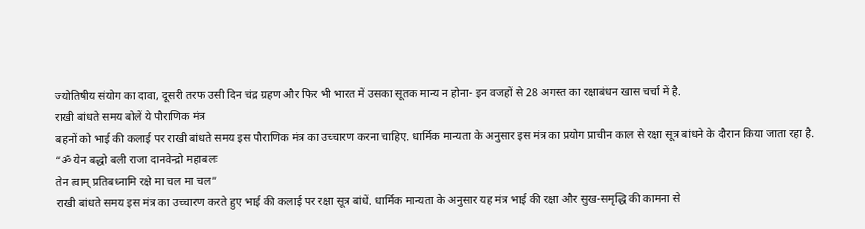ज्योतिषीय संयोग का दावा, दूसरी तरफ उसी दिन चंद्र ग्रहण और फिर भी भारत में उसका सूतक मान्य न होना- इन वजहों से 28 अगस्त का रक्षाबंधन खास चर्चा में है.
राखी बांधते समय बोलें ये पौराणिक मंत्र
बहनों को भाई की कलाई पर राखी बांधते समय इस पौराणिक मंत्र का उच्चारण करना चाहिए. धार्मिक मान्यता के अनुसार इस मंत्र का प्रयोग प्राचीन काल से रक्षा सूत्र बांधने के दौरान किया जाता रहा है.
“ॐ येन बद्धो बली राजा दानवेन्द्रो महाबलः
तेन त्वाम् प्रतिबध्नामि रक्षे मा चल मा चल”
राखी बांधते समय इस मंत्र का उच्चारण करते हुए भाई की कलाई पर रक्षा सूत्र बांधें. धार्मिक मान्यता के अनुसार यह मंत्र भाई की रक्षा और सुख-समृद्धि की कामना से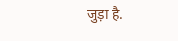जुड़ा है.